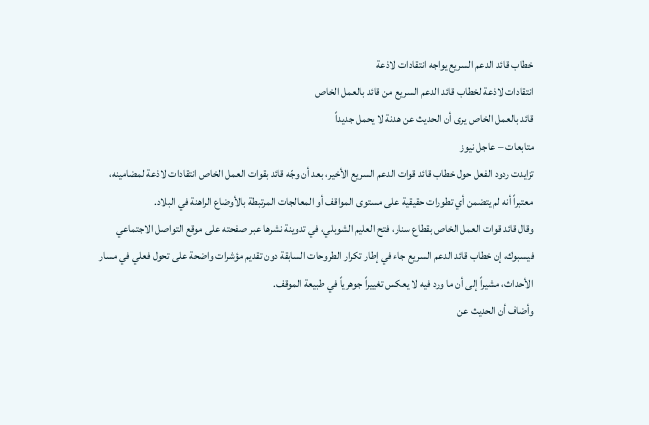خطاب قائد الدعم السريع يواجه انتقادات لاذعة
انتقادات لاذعة لخطاب قائد الدعم السريع من قائد بالعمل الخاص
قائد بالعمل الخاص يرى أن الحديث عن هدنة لا يحمل جديداً
متابعات – عاجل نيوز
تزايدت ردود الفعل حول خطاب قائد قوات الدعم السريع الأخير، بعد أن وجّه قائد بقوات العمل الخاص انتقادات لاذعة لمضامينه، معتبراً أنه لم يتضمن أي تطورات حقيقية على مستوى المواقف أو المعالجات المرتبطة بالأوضاع الراهنة في البلاد.
وقال قائد قوات العمل الخاص بقطاع سنار، فتح العليم الشوبلي، في تدوينة نشرها عبر صفحته على موقع التواصل الاجتماعي فيسبوك، إن خطاب قائد الدعم السريع جاء في إطار تكرار الطروحات السابقة دون تقديم مؤشرات واضحة على تحول فعلي في مسار الأحداث، مشيراً إلى أن ما ورد فيه لا يعكس تغييراً جوهرياً في طبيعة الموقف.
وأضاف أن الحديث عن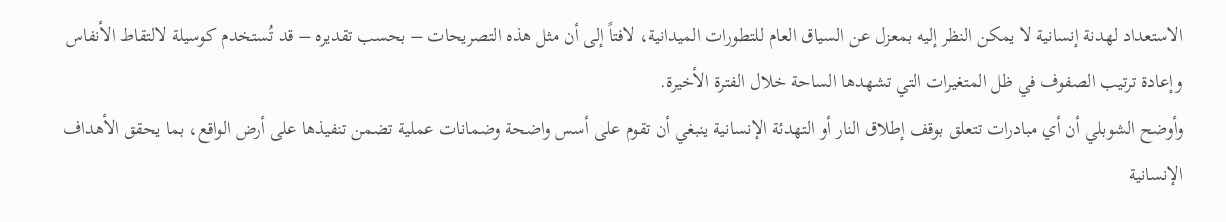الاستعداد لهدنة إنسانية لا يمكن النظر إليه بمعزل عن السياق العام للتطورات الميدانية، لافتاً إلى أن مثل هذه التصريحات – بحسب تقديره – قد تُستخدم كوسيلة لالتقاط الأنفاس وإعادة ترتيب الصفوف في ظل المتغيرات التي تشهدها الساحة خلال الفترة الأخيرة.
وأوضح الشوبلي أن أي مبادرات تتعلق بوقف إطلاق النار أو التهدئة الإنسانية ينبغي أن تقوم على أسس واضحة وضمانات عملية تضمن تنفيذها على أرض الواقع، بما يحقق الأهداف الإنسانية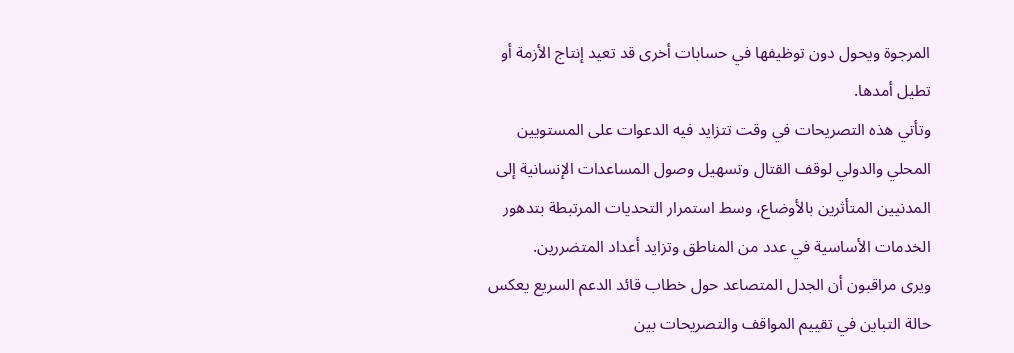المرجوة ويحول دون توظيفها في حسابات أخرى قد تعيد إنتاج الأزمة أو تطيل أمدها.
وتأتي هذه التصريحات في وقت تتزايد فيه الدعوات على المستويين المحلي والدولي لوقف القتال وتسهيل وصول المساعدات الإنسانية إلى المدنيين المتأثرين بالأوضاع، وسط استمرار التحديات المرتبطة بتدهور الخدمات الأساسية في عدد من المناطق وتزايد أعداد المتضررين.
ويرى مراقبون أن الجدل المتصاعد حول خطاب قائد الدعم السريع يعكس حالة التباين في تقييم المواقف والتصريحات بين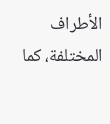الأطراف المختلفة، كما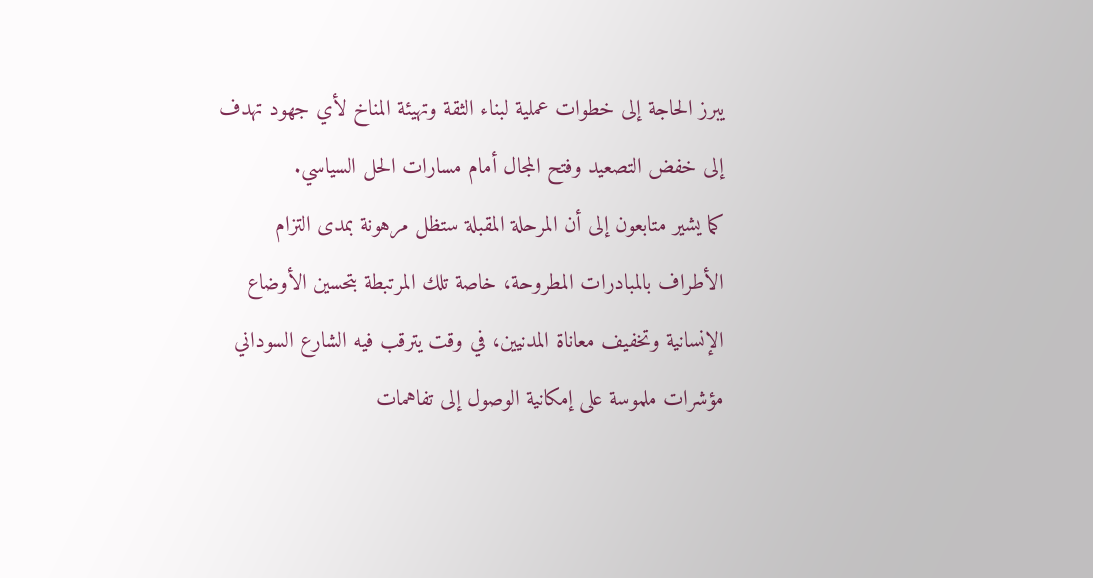يبرز الحاجة إلى خطوات عملية لبناء الثقة وتهيئة المناخ لأي جهود تهدف إلى خفض التصعيد وفتح المجال أمام مسارات الحل السياسي.
كما يشير متابعون إلى أن المرحلة المقبلة ستظل مرهونة بمدى التزام الأطراف بالمبادرات المطروحة، خاصة تلك المرتبطة بتحسين الأوضاع الإنسانية وتخفيف معاناة المدنيين، في وقت يترقب فيه الشارع السوداني مؤشرات ملموسة على إمكانية الوصول إلى تفاهمات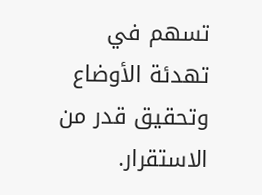تسهم في تهدئة الأوضاع وتحقيق قدر من الاستقرار.